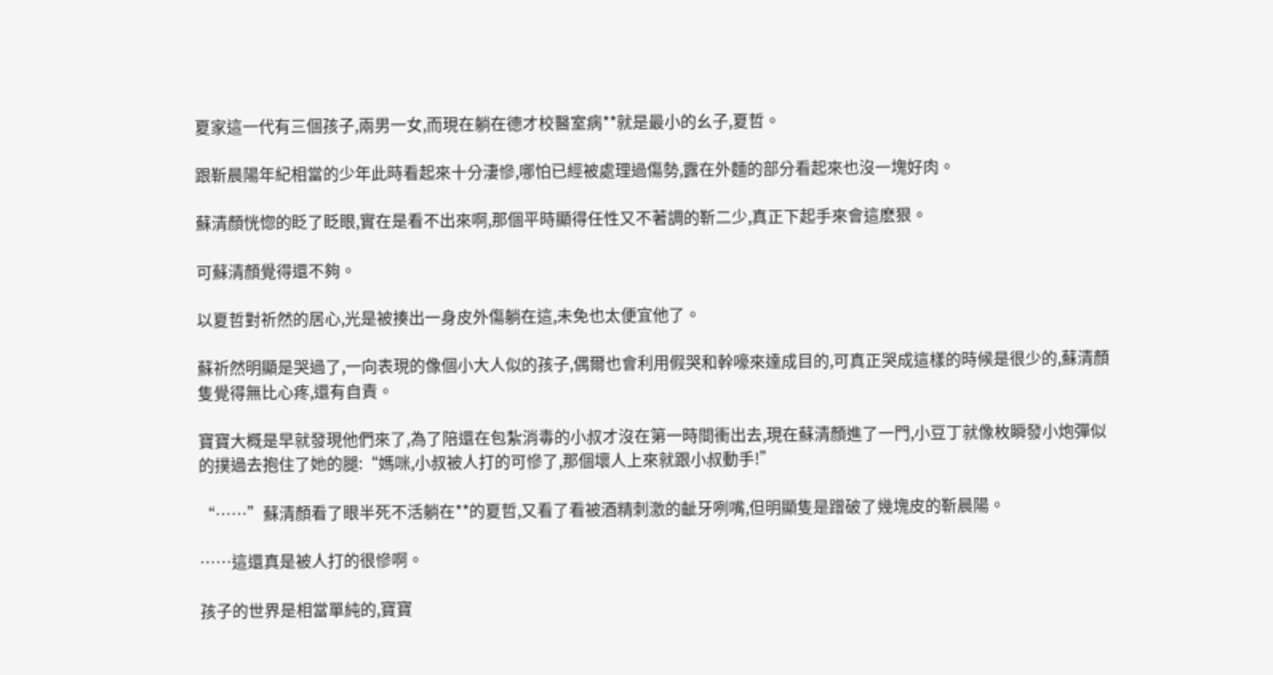夏家這一代有三個孩子,兩男一女,而現在躺在德才校醫室病**就是最小的幺子,夏哲。

跟靳晨陽年紀相當的少年此時看起來十分淒慘,哪怕已經被處理過傷勢,露在外麵的部分看起來也沒一塊好肉。

蘇清顏恍惚的眨了眨眼,實在是看不出來啊,那個平時顯得任性又不著調的靳二少,真正下起手來會這麽狠。

可蘇清顏覺得還不夠。

以夏哲對祈然的居心,光是被揍出一身皮外傷躺在這,未免也太便宜他了。

蘇祈然明顯是哭過了,一向表現的像個小大人似的孩子,偶爾也會利用假哭和幹嚎來達成目的,可真正哭成這樣的時候是很少的,蘇清顏隻覺得無比心疼,還有自責。

寶寶大概是早就發現他們來了,為了陪還在包紮消毒的小叔才沒在第一時間衝出去,現在蘇清顏進了一門,小豆丁就像枚瞬發小炮彈似的撲過去抱住了她的腿:“媽咪,小叔被人打的可慘了,那個壞人上來就跟小叔動手!”

“……”蘇清顏看了眼半死不活躺在**的夏哲,又看了看被酒精刺激的齜牙咧嘴,但明顯隻是蹭破了幾塊皮的靳晨陽。

……這還真是被人打的很慘啊。

孩子的世界是相當單純的,寶寶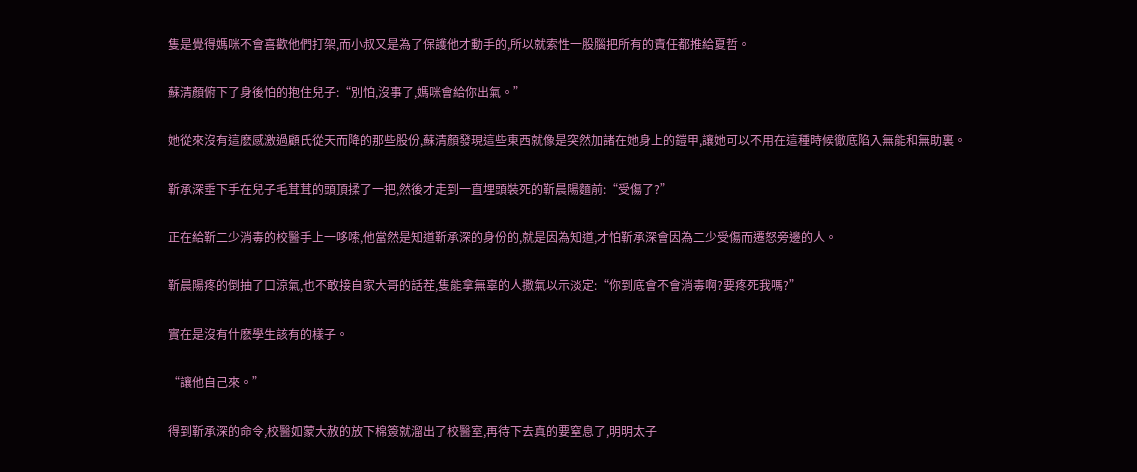隻是覺得媽咪不會喜歡他們打架,而小叔又是為了保護他才動手的,所以就索性一股腦把所有的責任都推給夏哲。

蘇清顏俯下了身後怕的抱住兒子:“別怕,沒事了,媽咪會給你出氣。”

她從來沒有這麽感激過顧氏從天而降的那些股份,蘇清顏發現這些東西就像是突然加諸在她身上的鎧甲,讓她可以不用在這種時候徹底陷入無能和無助裏。

靳承深垂下手在兒子毛茸茸的頭頂揉了一把,然後才走到一直埋頭裝死的靳晨陽麵前:“受傷了?”

正在給靳二少消毒的校醫手上一哆嗦,他當然是知道靳承深的身份的,就是因為知道,才怕靳承深會因為二少受傷而遷怒旁邊的人。

靳晨陽疼的倒抽了口涼氣,也不敢接自家大哥的話茬,隻能拿無辜的人撒氣以示淡定:“你到底會不會消毒啊?要疼死我嗎?”

實在是沒有什麽學生該有的樣子。

“讓他自己來。”

得到靳承深的命令,校醫如蒙大赦的放下棉簽就溜出了校醫室,再待下去真的要窒息了,明明太子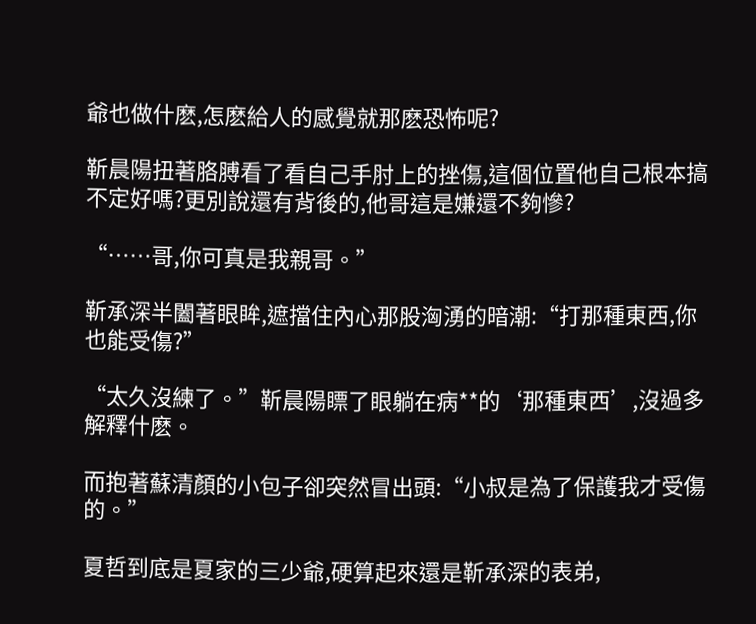爺也做什麽,怎麽給人的感覺就那麽恐怖呢?

靳晨陽扭著胳膊看了看自己手肘上的挫傷,這個位置他自己根本搞不定好嗎?更別說還有背後的,他哥這是嫌還不夠慘?

“……哥,你可真是我親哥。”

靳承深半闔著眼眸,遮擋住內心那股洶湧的暗潮:“打那種東西,你也能受傷?”

“太久沒練了。”靳晨陽瞟了眼躺在病**的‘那種東西’,沒過多解釋什麽。

而抱著蘇清顏的小包子卻突然冒出頭:“小叔是為了保護我才受傷的。”

夏哲到底是夏家的三少爺,硬算起來還是靳承深的表弟,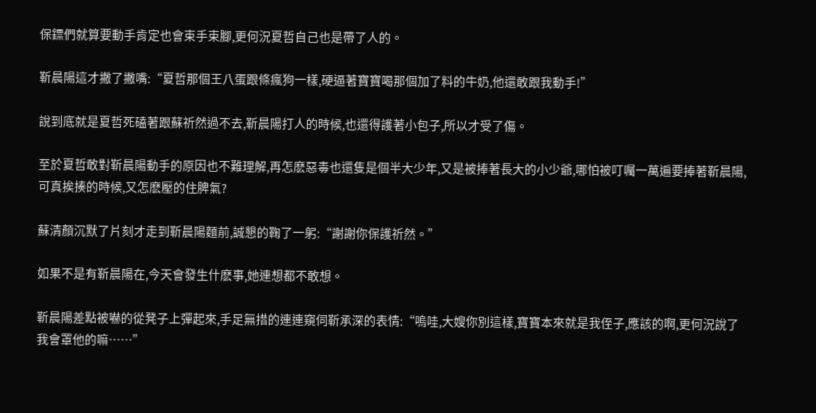保鏢們就算要動手肯定也會束手束腳,更何況夏哲自己也是帶了人的。

靳晨陽這才撇了撇嘴:“夏哲那個王八蛋跟條瘋狗一樣,硬逼著寶寶喝那個加了料的牛奶,他還敢跟我動手!”

說到底就是夏哲死磕著跟蘇祈然過不去,靳晨陽打人的時候,也還得護著小包子,所以才受了傷。

至於夏哲敢對靳晨陽動手的原因也不難理解,再怎麽惡毒也還隻是個半大少年,又是被捧著長大的小少爺,哪怕被叮囑一萬遍要捧著靳晨陽,可真挨揍的時候,又怎麽壓的住脾氣?

蘇清顏沉默了片刻才走到靳晨陽麵前,誠懇的鞠了一躬:“謝謝你保護祈然。”

如果不是有靳晨陽在,今天會發生什麽事,她連想都不敢想。

靳晨陽差點被嚇的從凳子上彈起來,手足無措的連連窺伺靳承深的表情:“嗚哇,大嫂你別這樣,寶寶本來就是我侄子,應該的啊,更何況說了我會罩他的嘛……”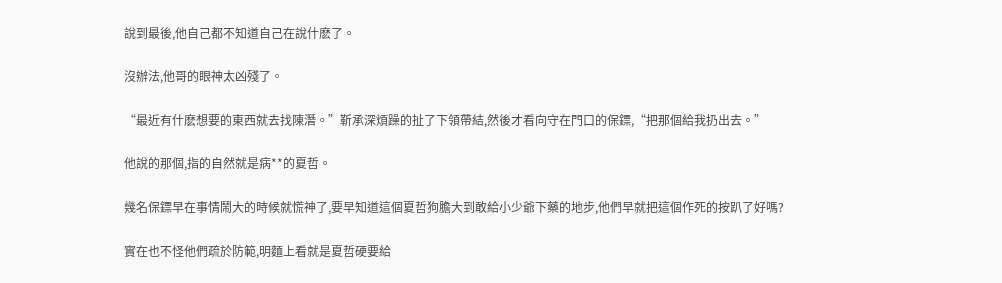說到最後,他自己都不知道自己在說什麽了。

沒辦法,他哥的眼神太凶殘了。

“最近有什麽想要的東西就去找陳潛。”靳承深煩躁的扯了下領帶結,然後才看向守在門口的保鏢,“把那個給我扔出去。”

他說的那個,指的自然就是病**的夏哲。

幾名保鏢早在事情鬧大的時候就慌神了,要早知道這個夏哲狗膽大到敢給小少爺下藥的地步,他們早就把這個作死的按趴了好嗎?

實在也不怪他們疏於防範,明麵上看就是夏哲硬要給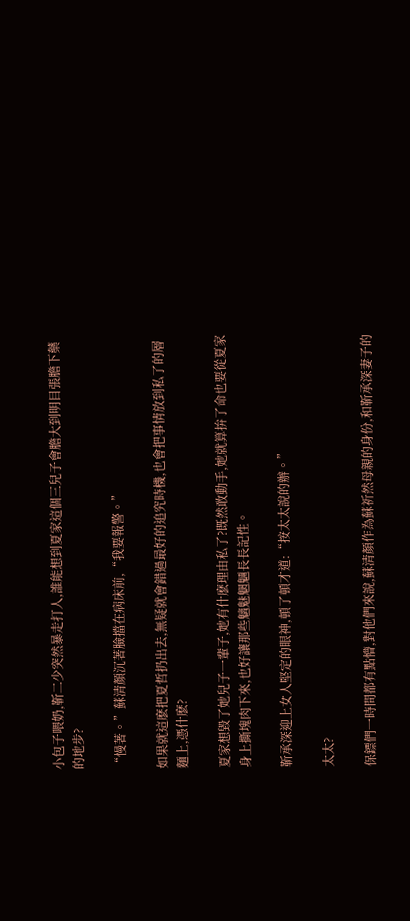小包子喂奶,靳二少突然暴走打人,誰能想到夏家這個三兒子會膽大到明目張膽下藥的地步?

“慢著。”蘇清顏沉著臉擋在病床前,“我要報警。”

如果就這麽把夏哲扔出去,無疑就會錯過最好的追究時機,也會把事情放到私了的層麵上,憑什麽?

夏家想毀了她兒子一輩子,她有什麽理由私了?既然敢動手,她就算拚了命也要從夏家身上撕塊肉下來,也好讓那些魑魅魍魎長長記性。

靳承深迎上女人堅定的眼神,頓了頓才道:“按太太說的辦。”

太太?

保鏢們一時間都有點懵,對他們來說,蘇清顏作為蘇祈然母親的身份,和靳承深妻子的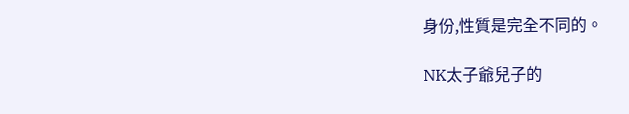身份,性質是完全不同的。

NK太子爺兒子的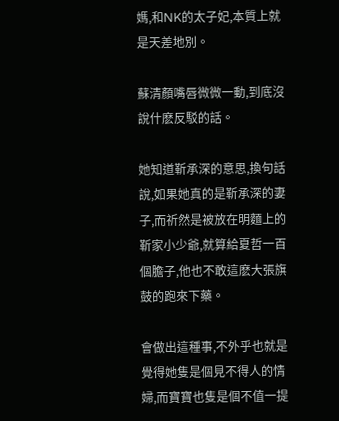媽,和NK的太子妃,本質上就是天差地別。

蘇清顏嘴唇微微一動,到底沒說什麽反駁的話。

她知道靳承深的意思,換句話說,如果她真的是靳承深的妻子,而祈然是被放在明麵上的靳家小少爺,就算給夏哲一百個膽子,他也不敢這麽大張旗鼓的跑來下藥。

會做出這種事,不外乎也就是覺得她隻是個見不得人的情婦,而寶寶也隻是個不值一提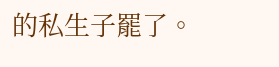的私生子罷了。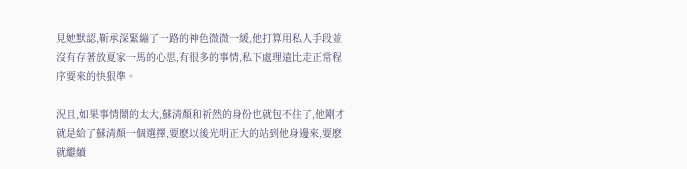見她默認,靳承深緊繃了一路的神色微微一緩,他打算用私人手段並沒有存著放夏家一馬的心思,有很多的事情,私下處理遠比走正常程序要來的快狠準。

況且,如果事情鬧的太大,蘇清顏和祈然的身份也就包不住了,他剛才就是給了蘇清顏一個選擇,要麽以後光明正大的站到他身邊來,要麽就繼續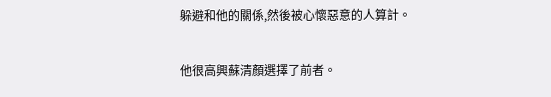躲避和他的關係,然後被心懷惡意的人算計。

他很高興蘇清顏選擇了前者。